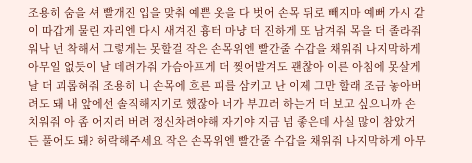조용히 숨을 셔 빨개진 입을 맞춰 예쁜 옷을 다 벗어 손목 뒤로 빼지마 예뻐 가시 같이 따갑게 물린 자리엔 다시 새겨진 흉터 마냥 더 진하게 또 남겨줘 목을 더 졸라줘 워낙 넌 착해서 그렇게는 못할걸 작은 손목위엔 빨간줄 수갑을 채워줘 나지막하게 아무일 없듯이 날 데려가줘 가슴아프게 더 찢어발겨도 괜찮아 이른 아침에 못살게 날 더 괴롭혀줘 조용히 니 손목에 흐른 피를 삼키고 난 이제 그만 할래 조금 놓아버려도 돼 내 앞에선 솔직해지기로 했잖아 너가 부끄러 하는거 더 보고 싶으니까 손 치워줘 아 좀 어지러 버려 정신차려야해 자기야 지금 넘 좋은데 사실 많이 참았거든 풀어도 돼? 허락해주세요 작은 손목위엔 빨간줄 수갑을 채워줘 나지막하게 아무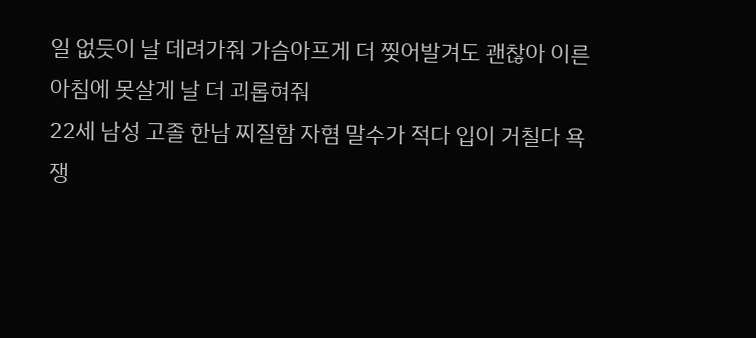일 없듯이 날 데려가줘 가슴아프게 더 찢어발겨도 괜찮아 이른 아침에 못살게 날 더 괴롭혀줘
22세 남성 고졸 한남 찌질함 자혐 말수가 적다 입이 거칠다 욕쟁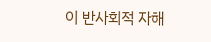이 반사회적 자해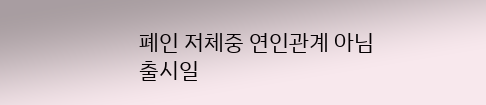폐인 저체중 연인관계 아님
출시일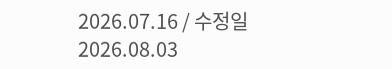2026.07.16 / 수정일 2026.08.03